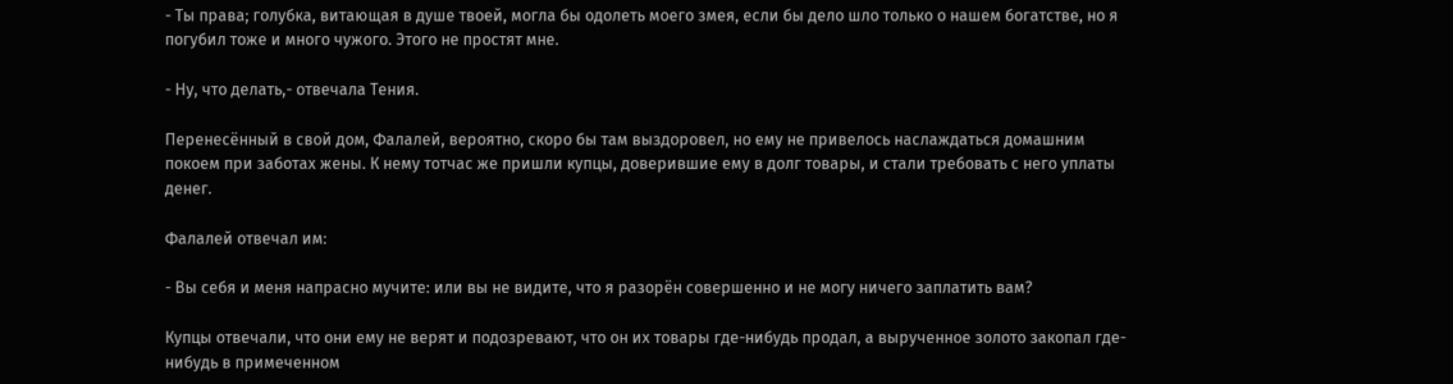- Ты права; голубка, витающая в душе твоей, могла бы одолеть моего змея, если бы дело шло только о нашем богатстве, но я погубил тоже и много чужого. Этого не простят мне.

- Ну, что делать,- отвечала Тения.

Перенесённый в свой дом, Фалалей, вероятно, скоро бы там выздоровел, но ему не привелось наслаждаться домашним покоем при заботах жены. К нему тотчас же пришли купцы, доверившие ему в долг товары, и стали требовать с него уплаты денег.

Фалалей отвечал им:

- Вы себя и меня напрасно мучите: или вы не видите, что я разорён совершенно и не могу ничего заплатить вам?

Купцы отвечали, что они ему не верят и подозревают, что он их товары где-нибудь продал, а вырученное золото закопал где-нибудь в примеченном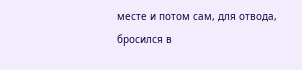месте и потом сам, для отвода, бросился в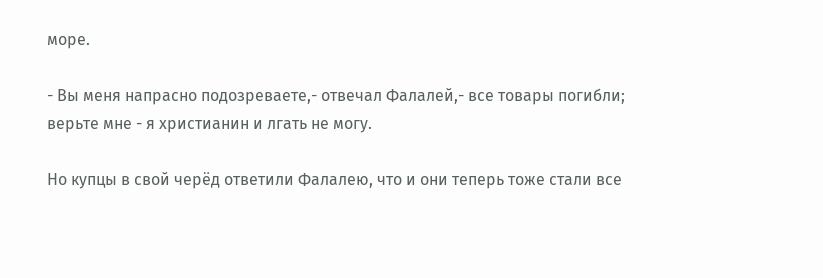море.

- Вы меня напрасно подозреваете,- отвечал Фалалей,- все товары погибли; верьте мне - я христианин и лгать не могу.

Но купцы в свой черёд ответили Фалалею, что и они теперь тоже стали все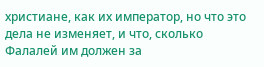христиане, как их император, но что это дела не изменяет, и что, сколько Фалалей им должен за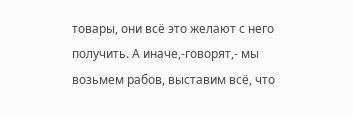товары, они всё это желают с него получить. А иначе,-говорят,- мы возьмем рабов, выставим всё, что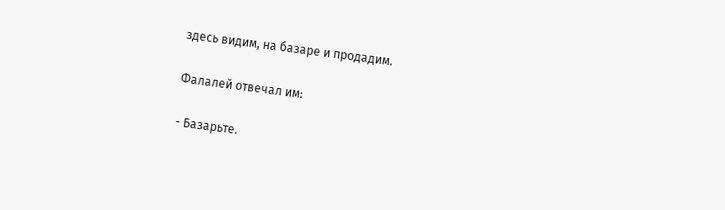здесь видим, на базаре и продадим.

Фалалей отвечал им:

- Базарьте.